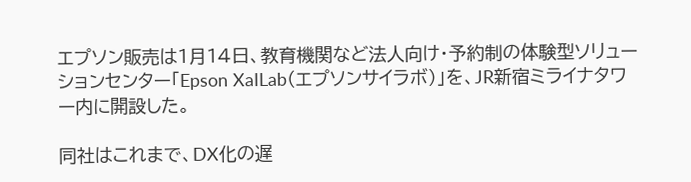エプソン販売は1月14日、教育機関など法人向け・予約制の体験型ソリューションセンター「Epson XaILab(エプソンサイラボ)」を、JR新宿ミライナタワー内に開設した。

同社はこれまで、DX化の遅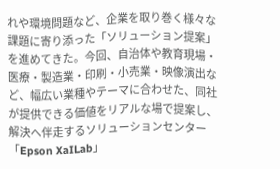れや環境問題など、企業を取り巻く様々な課題に寄り添った「ソリューション提案」を進めてきた。今回、自治体や教育現場・医療・製造業・印刷・小売業・映像演出など、幅広い業種やテーマに合わせた、同社が提供できる価値をリアルな場で提案し、解決へ伴走するソリューションセンター「Epson XaILab」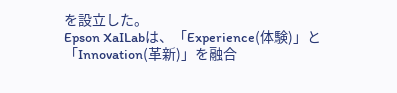を設立した。
Epson XaILabは、「Experience(体験)」と「Innovation(革新)」を融合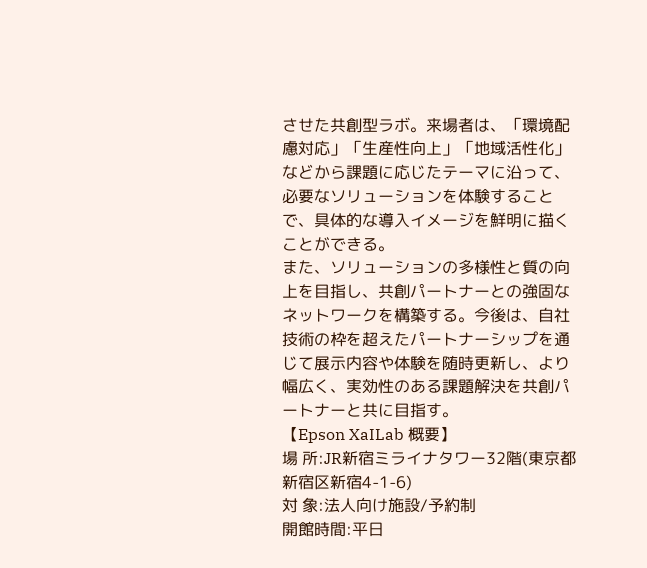させた共創型ラボ。来場者は、「環境配慮対応」「生産性向上」「地域活性化」などから課題に応じたテーマに沿って、必要なソリューションを体験することで、具体的な導入イメージを鮮明に描くことができる。
また、ソリューションの多様性と質の向上を目指し、共創パートナーとの強固なネットワークを構築する。今後は、自社技術の枠を超えたパートナーシップを通じて展示内容や体験を随時更新し、より幅広く、実効性のある課題解決を共創パートナーと共に目指す。
【Epson XaILab 概要】
場 所:JR新宿ミライナタワー32階(東京都新宿区新宿4-1-6)
対 象:法人向け施設/予約制
開館時間:平日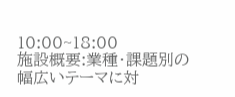10:00~18:00
施設概要:業種・課題別の幅広いテーマに対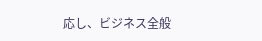応し、ビジネス全般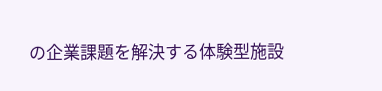の企業課題を解決する体験型施設